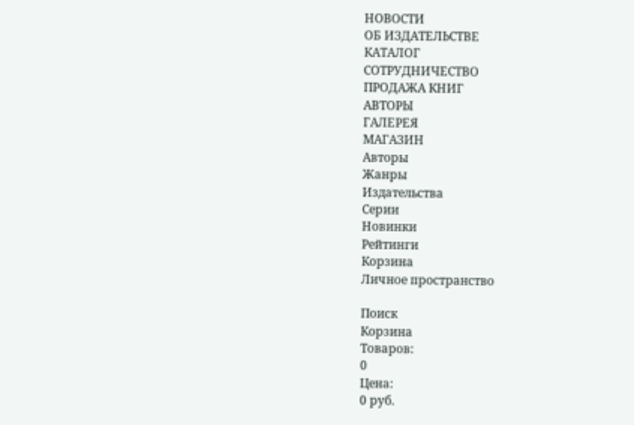НОВОСТИ
ОБ ИЗДАТЕЛЬСТВЕ
КАТАЛОГ
СОТРУДНИЧЕСТВО
ПРОДАЖА КНИГ
АВТОРЫ
ГАЛЕРЕЯ
МАГАЗИН
Авторы
Жанры
Издательства
Серии
Новинки
Рейтинги
Корзина
Личное пространство

Поиск
Корзина
Товаров:
0
Цена:
0 руб.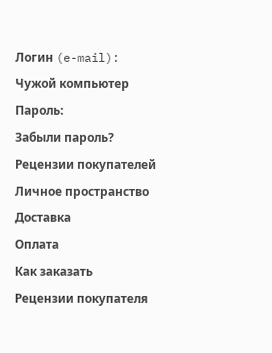Логин (e-mail):
Чужой компьютер
Пароль:
Забыли пароль?
Рецензии покупателей
Личное пространство
Доставка
Оплата
Как заказать
Рецензии покупателя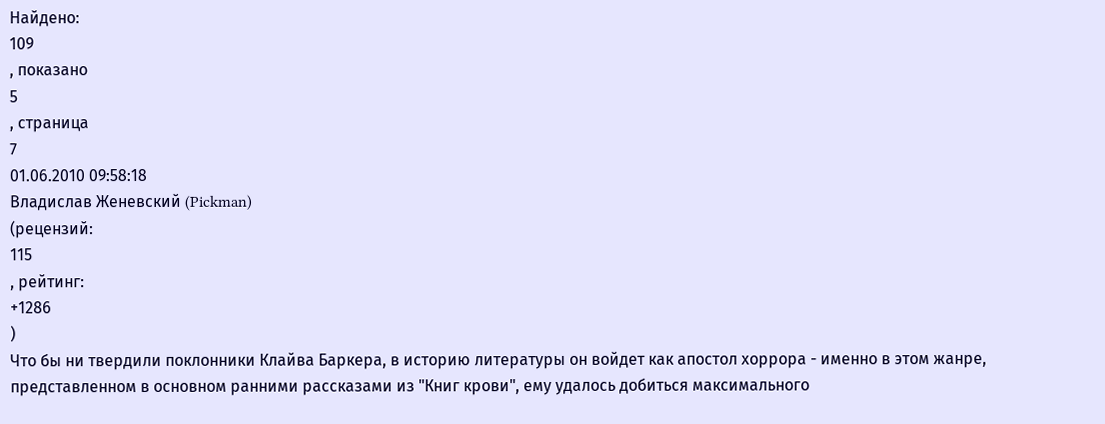Найдено:
109
, показано
5
, страница
7
01.06.2010 09:58:18
Владислав Женевский (Pickman)
(рецензий:
115
, рейтинг:
+1286
)
Что бы ни твердили поклонники Клайва Баркера, в историю литературы он войдет как апостол хоррора - именно в этом жанре, представленном в основном ранними рассказами из "Книг крови", ему удалось добиться максимального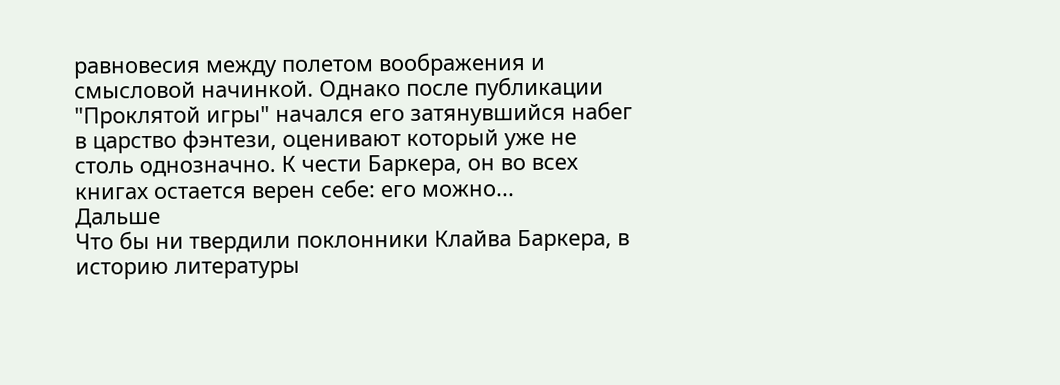равновесия между полетом воображения и смысловой начинкой. Однако после публикации "Проклятой игры" начался его затянувшийся набег в царство фэнтези, оценивают который уже не столь однозначно. К чести Баркера, он во всех книгах остается верен себе: его можно...
Дальше
Что бы ни твердили поклонники Клайва Баркера, в историю литературы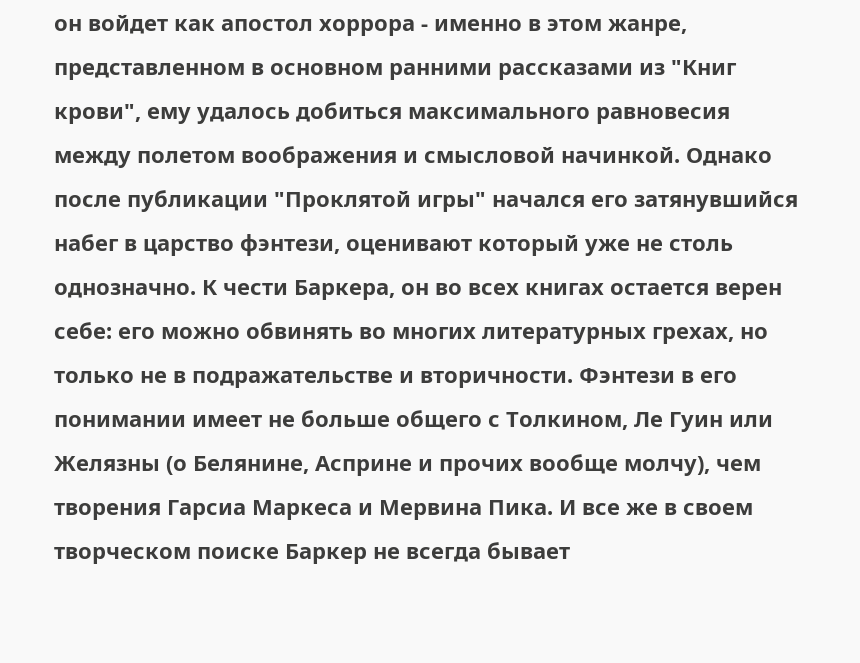он войдет как апостол хоррора - именно в этом жанре, представленном в основном ранними рассказами из "Книг крови", ему удалось добиться максимального равновесия между полетом воображения и смысловой начинкой. Однако после публикации "Проклятой игры" начался его затянувшийся набег в царство фэнтези, оценивают который уже не столь однозначно. К чести Баркера, он во всех книгах остается верен себе: его можно обвинять во многих литературных грехах, но только не в подражательстве и вторичности. Фэнтези в его понимании имеет не больше общего с Толкином, Ле Гуин или Желязны (о Белянине, Асприне и прочих вообще молчу), чем творения Гарсиа Маркеса и Мервина Пика. И все же в своем творческом поиске Баркер не всегда бывает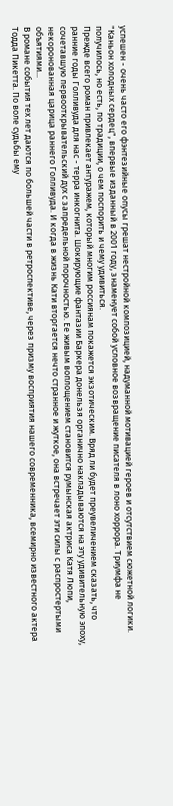успешен - очень часто его фэнтезийные опусы грешат нестройной композицией, надуманной мотивацией героев и отсутствием сюжетной логики.
"Каньон холодных сердец", впервые изданный в 2001 году, знаменует собой условное возвращение писателя в лоно хоррора. Триумфа не получилось, но есть, по традиции, о чем поспорить и чему удивиться.
Прежде всего роман привлекает антуражем, который многим россиянам покажется экзотическим. Вряд ли будет преувеличением сказать, что ранние годы Голливуда для нас - терра инкогнита. Шокирующие фантазии Баркера донельзя органично накладываются на эту удивительную эпоху, сочетавшую первооткрывательский дух с запредельной порочностью. Ее живым воплощением становится румынская актриса Катя Люпи, некоронованная царица раннего Голливуда. И когда в жизнь Кати вторгается нечто странное и жуткое, она встречает эти силы с распростертыми объятиями...
В романе события тех лет даются по большей части в ретроспективе, через призму восприятия нашего современника, всемирно известного актера Тодда Пикетта. По воле судьбы ему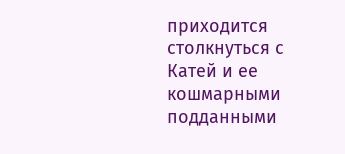приходится столкнуться с Катей и ее кошмарными подданными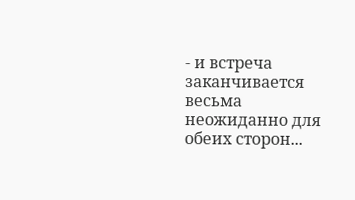- и встреча заканчивается весьма неожиданно для обеих сторон...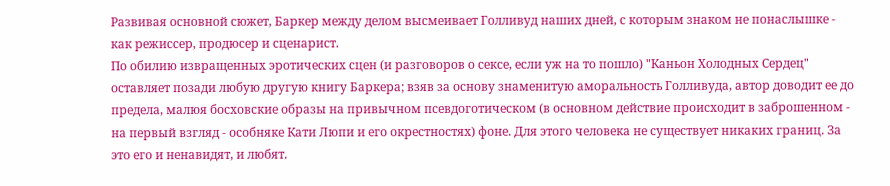Развивая основной сюжет, Баркер между делом высмеивает Голливуд наших дней, с которым знаком не понаслышке - как режиссер, продюсер и сценарист.
По обилию извращенных эротических сцен (и разговоров о сексе, если уж на то пошло) "Каньон Холодных Сердец" оставляет позади любую другую книгу Баркера; взяв за основу знаменитую аморальность Голливуда, автор доводит ее до предела, малюя босховские образы на привычном псевдоготическом (в основном действие происходит в заброшенном - на первый взгляд - особняке Кати Люпи и его окрестностях) фоне. Для этого человека не существует никаких границ. За это его и ненавидят, и любят.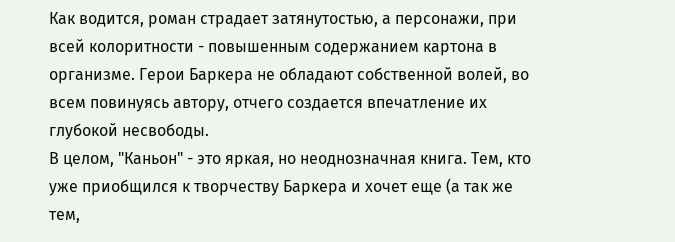Как водится, роман страдает затянутостью, а персонажи, при всей колоритности - повышенным содержанием картона в организме. Герои Баркера не обладают собственной волей, во всем повинуясь автору, отчего создается впечатление их глубокой несвободы.
В целом, "Каньон" - это яркая, но неоднозначная книга. Тем, кто уже приобщился к творчеству Баркера и хочет еще (а так же тем,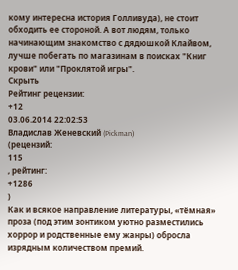кому интересна история Голливуда), не стоит обходить ее стороной. А вот людям, только начинающим знакомство с дядюшкой Клайвом, лучше побегать по магазинам в поисках "Книг крови" или "Проклятой игры".
Скрыть
Рейтинг рецензии:
+12
03.06.2014 22:02:53
Владислав Женевский (Pickman)
(рецензий:
115
, рейтинг:
+1286
)
Как и всякое направление литературы, «тёмная» проза (под этим зонтиком уютно разместились хоррор и родственные ему жанры) обросла изрядным количеством премий.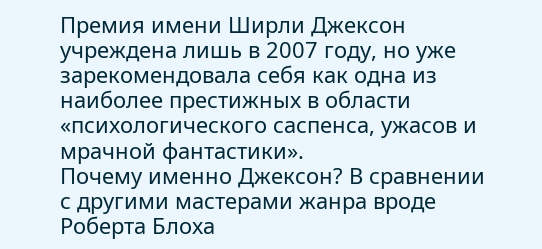Премия имени Ширли Джексон учреждена лишь в 2007 году, но уже зарекомендовала себя как одна из наиболее престижных в области «психологического саспенса, ужасов и мрачной фантастики».
Почему именно Джексон? В сравнении с другими мастерами жанра вроде Роберта Блоха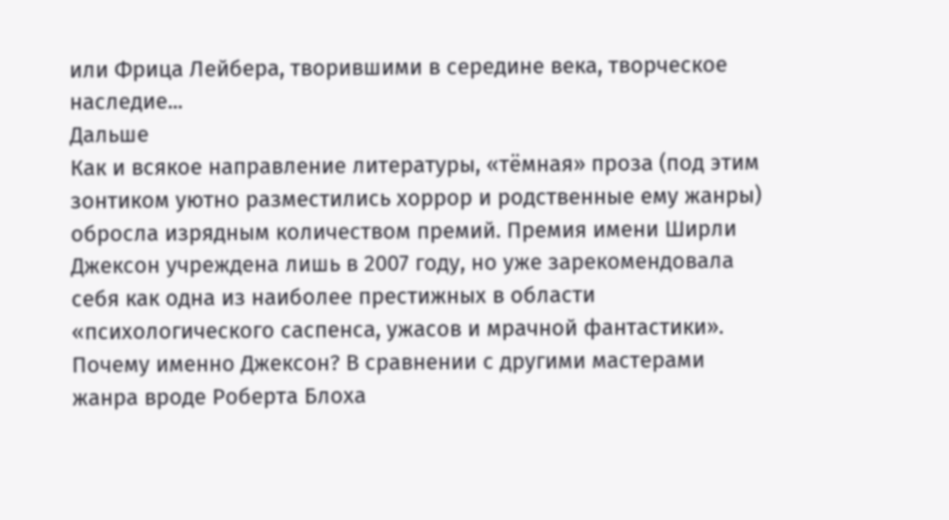или Фрица Лейбера, творившими в середине века, творческое наследие...
Дальше
Как и всякое направление литературы, «тёмная» проза (под этим зонтиком уютно разместились хоррор и родственные ему жанры) обросла изрядным количеством премий. Премия имени Ширли Джексон учреждена лишь в 2007 году, но уже зарекомендовала себя как одна из наиболее престижных в области «психологического саспенса, ужасов и мрачной фантастики».
Почему именно Джексон? В сравнении с другими мастерами жанра вроде Роберта Блоха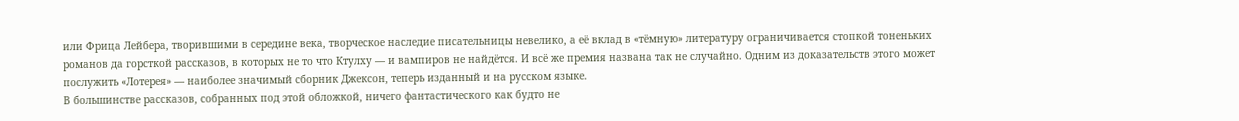или Фрица Лейбера, творившими в середине века, творческое наследие писательницы невелико, а её вклад в «тёмную» литературу ограничивается стопкой тоненьких романов да горсткой рассказов, в которых не то что Ктулху — и вампиров не найдётся. И всё же премия названа так не случайно. Одним из доказательств этого может послужить «Лотерея» — наиболее значимый сборник Джексон, теперь изданный и на русском языке.
В большинстве рассказов, собранных под этой обложкой, ничего фантастического как будто не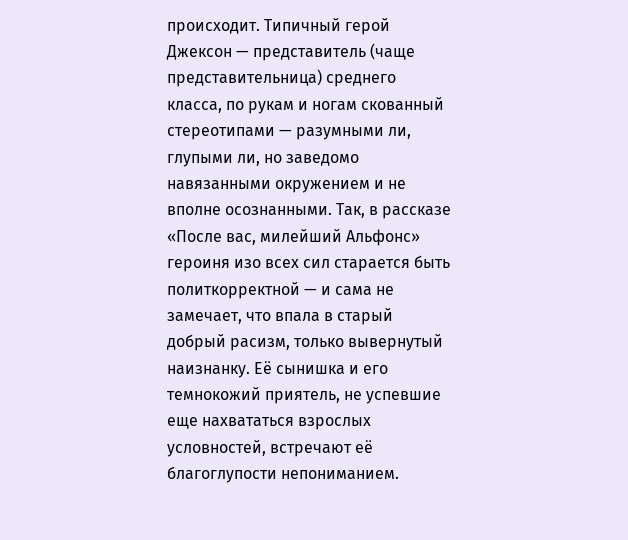происходит. Типичный герой Джексон — представитель (чаще представительница) среднего класса, по рукам и ногам скованный стереотипами — разумными ли, глупыми ли, но заведомо навязанными окружением и не вполне осознанными. Так, в рассказе «После вас, милейший Альфонс» героиня изо всех сил старается быть политкорректной — и сама не замечает, что впала в старый добрый расизм, только вывернутый наизнанку. Её сынишка и его темнокожий приятель, не успевшие еще нахвататься взрослых условностей, встречают её благоглупости непониманием.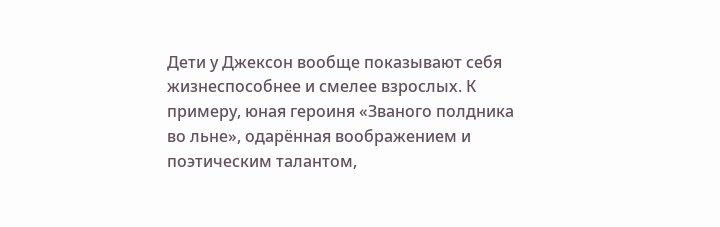Дети у Джексон вообще показывают себя жизнеспособнее и смелее взрослых. К примеру, юная героиня «Званого полдника во льне», одарённая воображением и поэтическим талантом,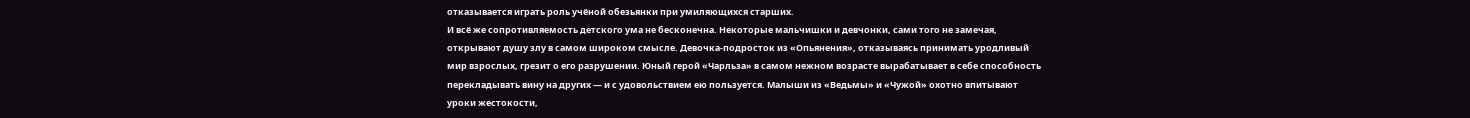отказывается играть роль учёной обезьянки при умиляющихся старших.
И всё же сопротивляемость детского ума не бесконечна. Некоторые мальчишки и девчонки, сами того не замечая, открывают душу злу в самом широком смысле. Девочка-подросток из «Опьянения», отказываясь принимать уродливый мир взрослых, грезит о его разрушении. Юный герой «Чарльза» в самом нежном возрасте вырабатывает в себе способность перекладывать вину на других — и с удовольствием ею пользуется. Малыши из «Ведьмы» и «Чужой» охотно впитывают уроки жестокости,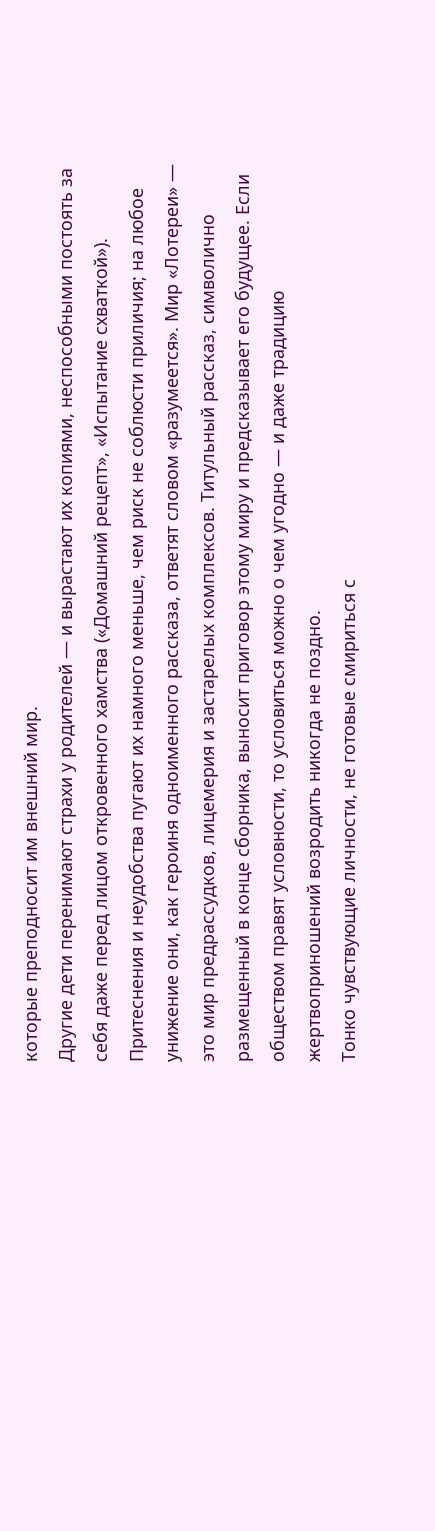которые преподносит им внешний мир.
Другие дети перенимают страхи у родителей — и вырастают их копиями, неспособными постоять за себя даже перед лицом откровенного хамства («Домашний рецепт», «Испытание схваткой»). Притеснения и неудобства пугают их намного меньше, чем риск не соблюсти приличия; на любое унижение они, как героиня одноименного рассказа, ответят словом «разумеется». Мир «Лотереи» — это мир предрассудков, лицемерия и застарелых комплексов. Титульный рассказ, символично размещенный в конце сборника, выносит приговор этому миру и предсказывает его будущее. Если обществом правят условности, то условиться можно о чем угодно — и даже традицию жертвоприношений возродить никогда не поздно.
Тонко чувствующие личности, не готовые смириться с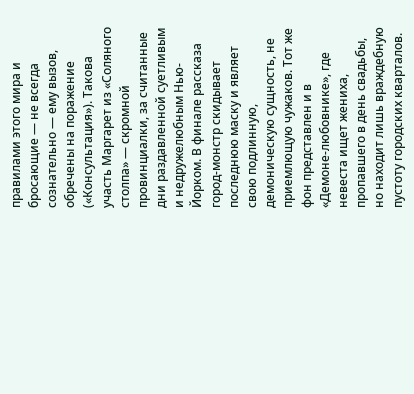правилами этого мира и бросающие — не всегда сознательно — ему вызов, обречены на поражение («Консультация»). Такова участь Маргарет из «Соляного столпа» — скромной провинциалки, за считанные дни раздавленной суетливым и недружелюбным Нью-Йорком. В финале рассказа город-монстр скидывает последнюю маску и являет свою подлинную, демоническую сущность, не приемлющую чужаков. Тот же фон представлен и в «Демоне-любовнике», где невеста ищет жениха, пропавшего в день свадьбы, но находит лишь враждебную пустоту городских кварталов.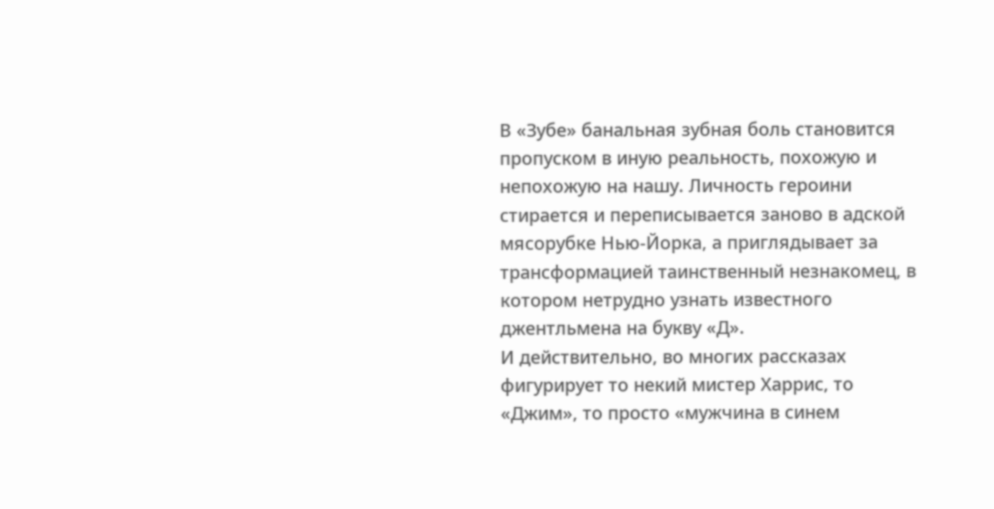В «Зубе» банальная зубная боль становится пропуском в иную реальность, похожую и непохожую на нашу. Личность героини стирается и переписывается заново в адской мясорубке Нью-Йорка, а приглядывает за трансформацией таинственный незнакомец, в котором нетрудно узнать известного джентльмена на букву «Д».
И действительно, во многих рассказах фигурирует то некий мистер Харрис, то «Джим», то просто «мужчина в синем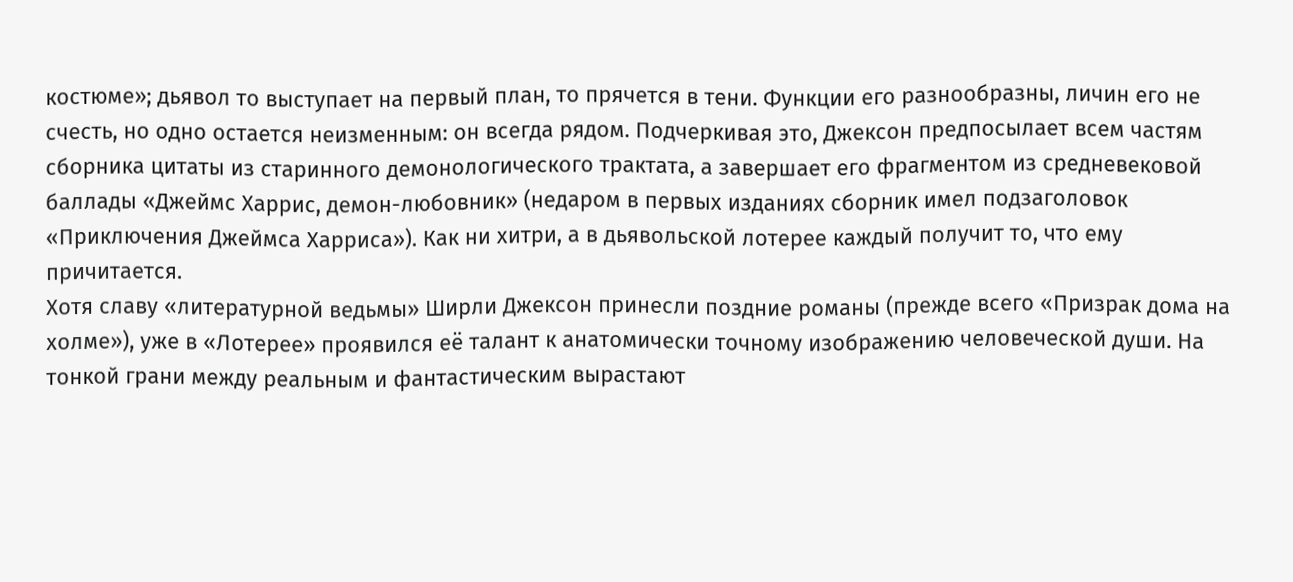костюме»; дьявол то выступает на первый план, то прячется в тени. Функции его разнообразны, личин его не счесть, но одно остается неизменным: он всегда рядом. Подчеркивая это, Джексон предпосылает всем частям сборника цитаты из старинного демонологического трактата, а завершает его фрагментом из средневековой баллады «Джеймс Харрис, демон-любовник» (недаром в первых изданиях сборник имел подзаголовок «Приключения Джеймса Харриса»). Как ни хитри, а в дьявольской лотерее каждый получит то, что ему причитается.
Хотя славу «литературной ведьмы» Ширли Джексон принесли поздние романы (прежде всего «Призрак дома на холме»), уже в «Лотерее» проявился её талант к анатомически точному изображению человеческой души. На тонкой грани между реальным и фантастическим вырастают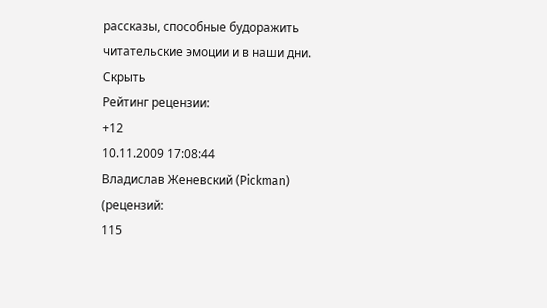рассказы, способные будоражить читательские эмоции и в наши дни.
Скрыть
Рейтинг рецензии:
+12
10.11.2009 17:08:44
Владислав Женевский (Pickman)
(рецензий:
115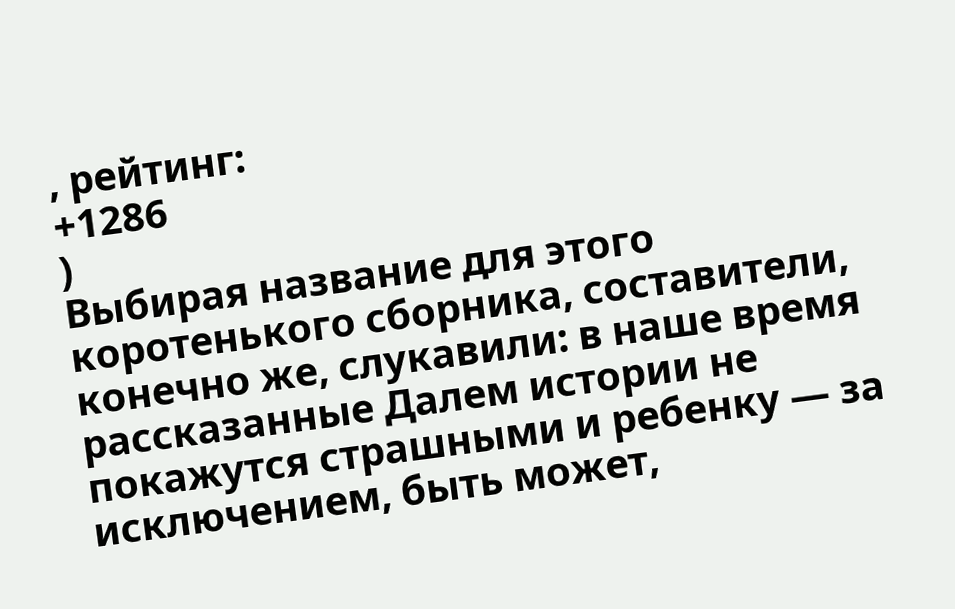, рейтинг:
+1286
)
Выбирая название для этого коротенького сборника, составители, конечно же, слукавили: в наше время рассказанные Далем истории не покажутся страшными и ребенку — за исключением, быть может,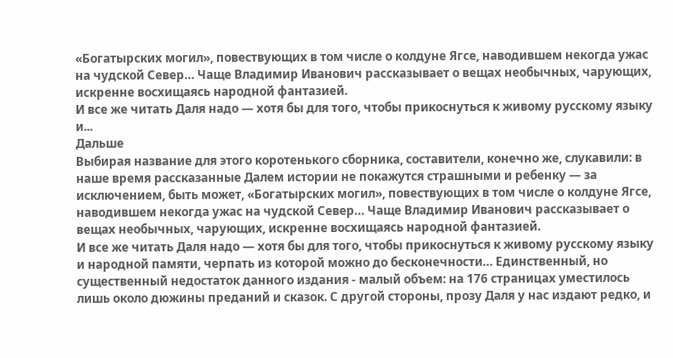«Богатырских могил», повествующих в том числе о колдуне Ягсе, наводившем некогда ужас на чудской Север… Чаще Владимир Иванович рассказывает о вещах необычных, чарующих, искренне восхищаясь народной фантазией.
И все же читать Даля надо — хотя бы для того, чтобы прикоснуться к живому русскому языку и...
Дальше
Выбирая название для этого коротенького сборника, составители, конечно же, слукавили: в наше время рассказанные Далем истории не покажутся страшными и ребенку — за исключением, быть может, «Богатырских могил», повествующих в том числе о колдуне Ягсе, наводившем некогда ужас на чудской Север… Чаще Владимир Иванович рассказывает о вещах необычных, чарующих, искренне восхищаясь народной фантазией.
И все же читать Даля надо — хотя бы для того, чтобы прикоснуться к живому русскому языку и народной памяти, черпать из которой можно до бесконечности… Единственный, но существенный недостаток данного издания - малый объем: на 176 страницах уместилось лишь около дюжины преданий и сказок. С другой стороны, прозу Даля у нас издают редко, и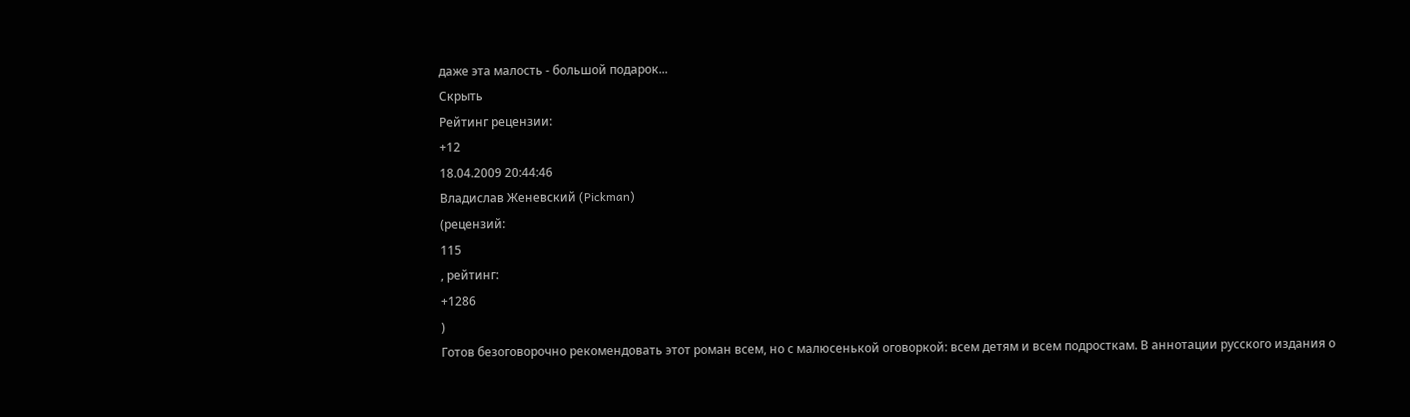даже эта малость - большой подарок...
Скрыть
Рейтинг рецензии:
+12
18.04.2009 20:44:46
Владислав Женевский (Pickman)
(рецензий:
115
, рейтинг:
+1286
)
Готов безоговорочно рекомендовать этот роман всем, но с малюсенькой оговоркой: всем детям и всем подросткам. В аннотации русского издания о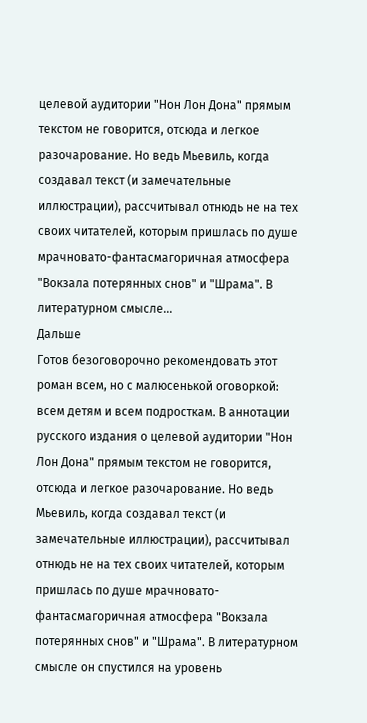целевой аудитории "Нон Лон Дона" прямым текстом не говорится, отсюда и легкое разочарование. Но ведь Мьевиль, когда создавал текст (и замечательные иллюстрации), рассчитывал отнюдь не на тех своих читателей, которым пришлась по душе мрачновато-фантасмагоричная атмосфера "Вокзала потерянных снов" и "Шрама". В литературном смысле...
Дальше
Готов безоговорочно рекомендовать этот роман всем, но с малюсенькой оговоркой: всем детям и всем подросткам. В аннотации русского издания о целевой аудитории "Нон Лон Дона" прямым текстом не говорится, отсюда и легкое разочарование. Но ведь Мьевиль, когда создавал текст (и замечательные иллюстрации), рассчитывал отнюдь не на тех своих читателей, которым пришлась по душе мрачновато-фантасмагоричная атмосфера "Вокзала потерянных снов" и "Шрама". В литературном смысле он спустился на уровень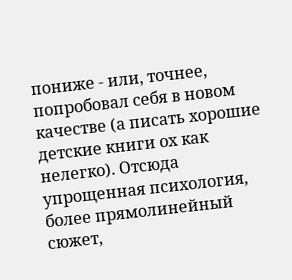пониже - или, точнее, попробовал себя в новом качестве (а писать хорошие детские книги ох как нелегко). Отсюда упрощенная психология, более прямолинейный сюжет,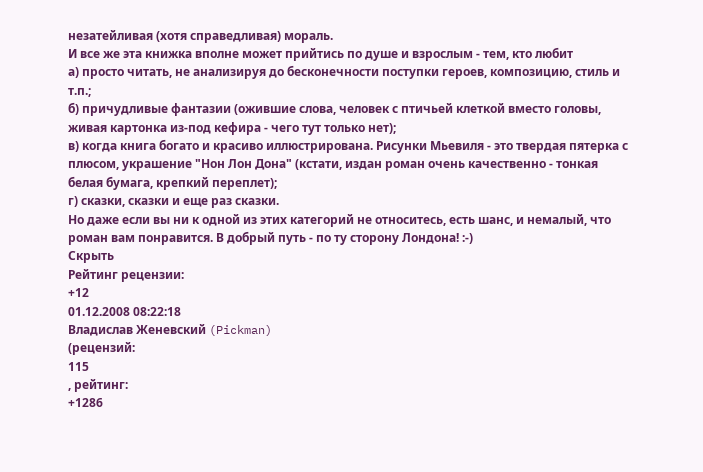незатейливая (хотя справедливая) мораль.
И все же эта книжка вполне может прийтись по душе и взрослым - тем, кто любит
а) просто читать, не анализируя до бесконечности поступки героев, композицию, стиль и т.п.;
б) причудливые фантазии (ожившие слова, человек с птичьей клеткой вместо головы, живая картонка из-под кефира - чего тут только нет);
в) когда книга богато и красиво иллюстрирована. Рисунки Мьевиля - это твердая пятерка с плюсом, украшение "Нон Лон Дона" (кстати, издан роман очень качественно - тонкая белая бумага, крепкий переплет);
г) сказки, сказки и еще раз сказки.
Но даже если вы ни к одной из этих категорий не относитесь, есть шанс, и немалый, что роман вам понравится. В добрый путь - по ту сторону Лондона! :-)
Скрыть
Рейтинг рецензии:
+12
01.12.2008 08:22:18
Владислав Женевский (Pickman)
(рецензий:
115
, рейтинг:
+1286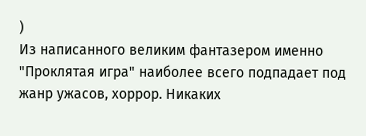)
Из написанного великим фантазером именно "Проклятая игра" наиболее всего подпадает под жанр ужасов, хоррор. Никаких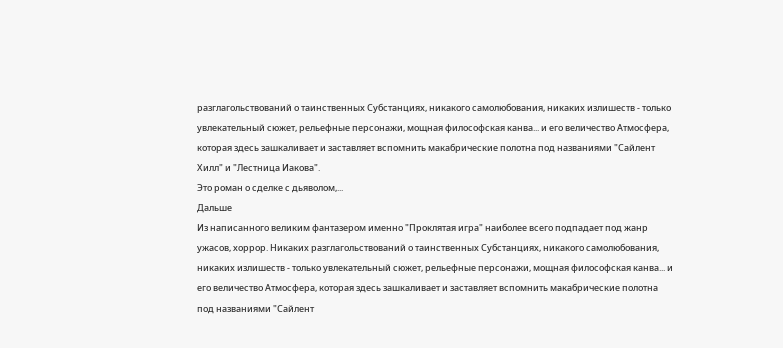разглагольствований о таинственных Субстанциях, никакого самолюбования, никаких излишеств - только увлекательный сюжет, рельефные персонажи, мощная философская канва... и его величество Атмосфера, которая здесь зашкаливает и заставляет вспомнить макабрические полотна под названиями "Сайлент Хилл" и "Лестница Иакова".
Это роман о сделке с дьяволом,...
Дальше
Из написанного великим фантазером именно "Проклятая игра" наиболее всего подпадает под жанр ужасов, хоррор. Никаких разглагольствований о таинственных Субстанциях, никакого самолюбования, никаких излишеств - только увлекательный сюжет, рельефные персонажи, мощная философская канва... и его величество Атмосфера, которая здесь зашкаливает и заставляет вспомнить макабрические полотна под названиями "Сайлент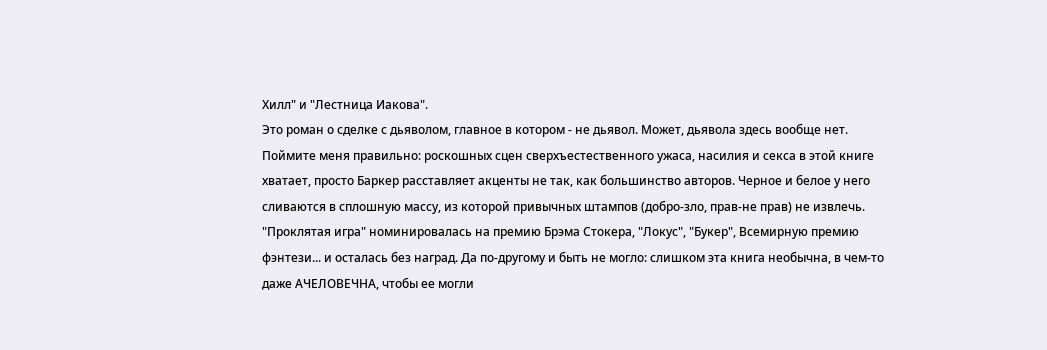Хилл" и "Лестница Иакова".
Это роман о сделке с дьяволом, главное в котором - не дьявол. Может, дьявола здесь вообще нет. Поймите меня правильно: роскошных сцен сверхъестественного ужаса, насилия и секса в этой книге хватает, просто Баркер расставляет акценты не так, как большинство авторов. Черное и белое у него сливаются в сплошную массу, из которой привычных штампов (добро-зло, прав-не прав) не извлечь.
"Проклятая игра" номинировалась на премию Брэма Стокера, "Локус", "Букер", Всемирную премию фэнтези... и осталась без наград. Да по-другому и быть не могло: слишком эта книга необычна, в чем-то даже АЧЕЛОВЕЧНА, чтобы ее могли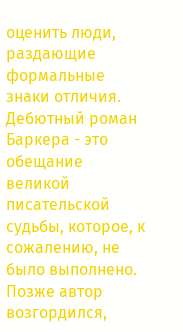оценить люди, раздающие формальные знаки отличия.
Дебютный роман Баркера - это обещание великой писательской судьбы, которое, к сожалению, не было выполнено. Позже автор возгордился,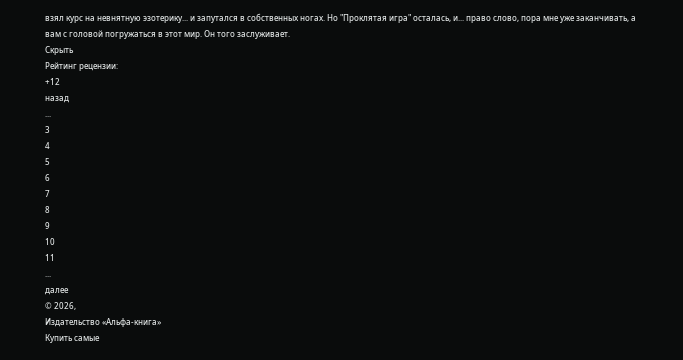взял курс на невнятную эзотерику... и запутался в собственных ногах. Но "Проклятая игра" осталась, и... право слово, пора мне уже заканчивать, а вам с головой погружаться в этот мир. Он того заслуживает.
Скрыть
Рейтинг рецензии:
+12
назад
...
3
4
5
6
7
8
9
10
11
...
далее
© 2026,
Издательство «Альфа-книга»
Купить самые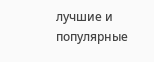лучшие и
популярные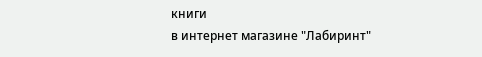книги
в интернет магазине "Лабиринт"